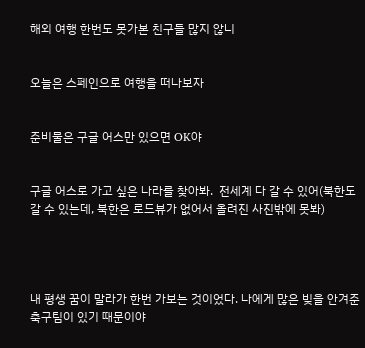해외 여행 한번도 못가본 친구들 많지 않니


오늘은 스페인으로 여행을 떠나보자


준비물은 구글 어스만 있으면 OK야


구글 어스로 가고 싶은 나라를 찾아봐.  전세계 다 갈 수 있어(북한도 갈 수 있는데, 북한은 로드뷰가 없어서 올려진 사진밖에 못봐)




내 평생 꿈이 말라가 한번 가보는 것이었다. 나에게 많은 빚을 안겨준 축구팀이 있기 때문이야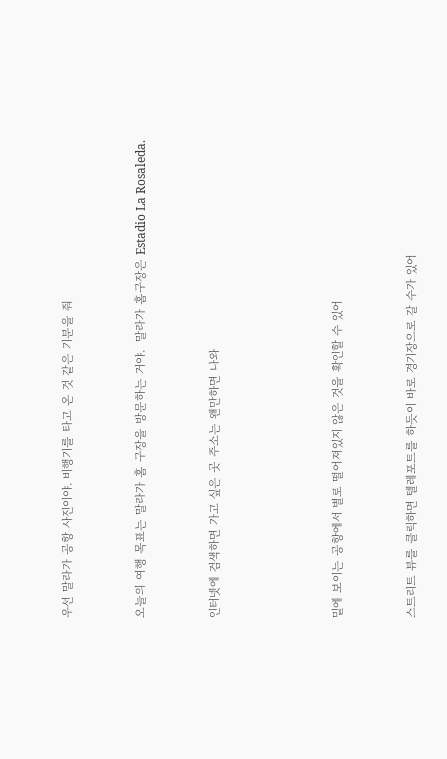우선 말라가 공항 사진이야. 비행기를 타고 온 것 같은 기분을 줘


오늘의 여행 목표는 말라가 홈 구장을 방문하는 거야.  말라가 홈구장은 Estadio La Rosaleda.


인터넷에 검색하면 가고 싶은 곳 주소는 왠만하면 나와




밑에 보이는 공항에서 별로 떨어져있지 않은 것을 확인할 수 있어


스트리트 뷰를 클릭하면 텔레포트를 하듯이 바로 경기장으로 갈 수가 있어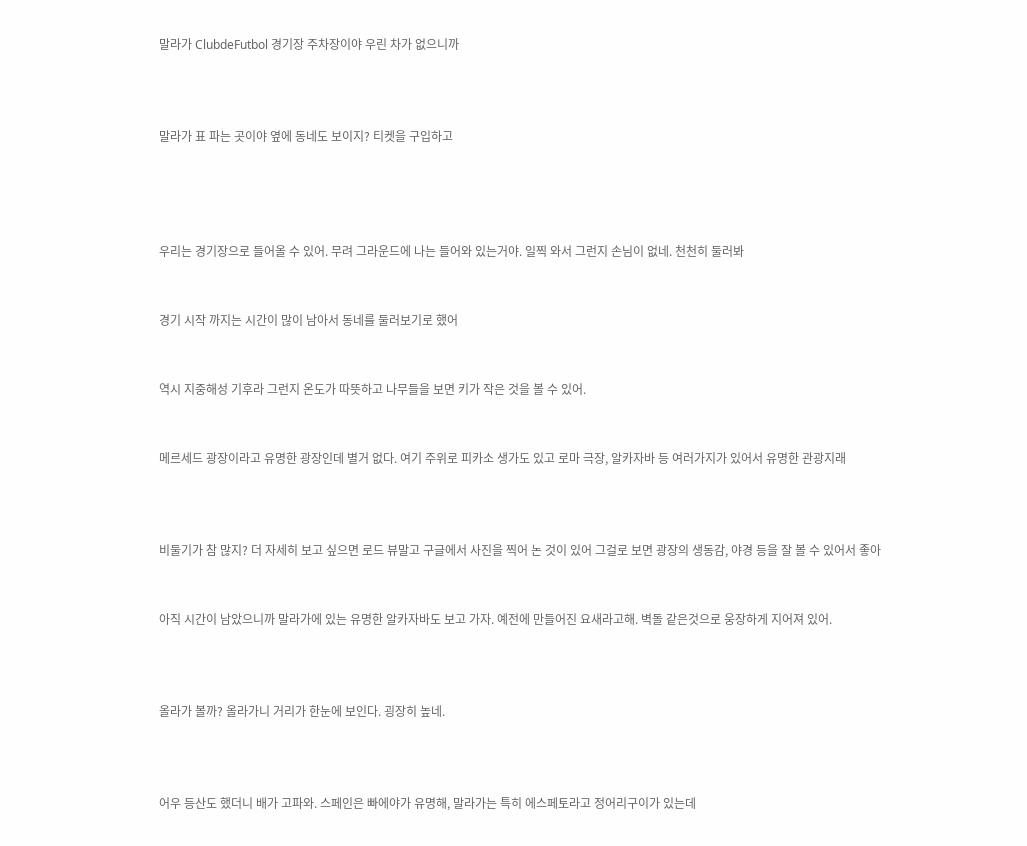말라가 ClubdeFutbol 경기장 주차장이야 우린 차가 없으니까



말라가 표 파는 곳이야 옆에 동네도 보이지? 티켓을 구입하고




우리는 경기장으로 들어올 수 있어. 무려 그라운드에 나는 들어와 있는거야. 일찍 와서 그런지 손님이 없네. 천천히 둘러봐


경기 시작 까지는 시간이 많이 남아서 동네를 둘러보기로 했어


역시 지중해성 기후라 그런지 온도가 따뜻하고 나무들을 보면 키가 작은 것을 볼 수 있어.


메르세드 광장이라고 유명한 광장인데 별거 없다. 여기 주위로 피카소 생가도 있고 로마 극장, 알카자바 등 여러가지가 있어서 유명한 관광지래



비둘기가 참 많지? 더 자세히 보고 싶으면 로드 뷰말고 구글에서 사진을 찍어 논 것이 있어 그걸로 보면 광장의 생동감, 야경 등을 잘 볼 수 있어서 좋아


아직 시간이 남았으니까 말라가에 있는 유명한 알카자바도 보고 가자. 예전에 만들어진 요새라고해. 벽돌 같은것으로 웅장하게 지어져 있어.



올라가 볼까? 올라가니 거리가 한눈에 보인다. 굉장히 높네.



어우 등산도 했더니 배가 고파와. 스페인은 빠에야가 유명해, 말라가는 특히 에스페토라고 정어리구이가 있는데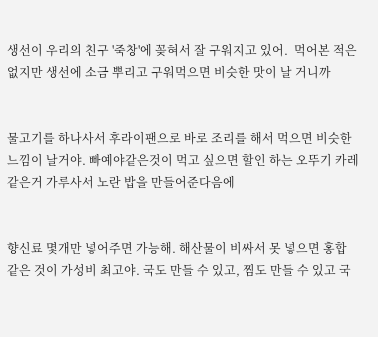생선이 우리의 친구 '죽창'에 꽂혀서 잘 구워지고 있어.  먹어본 적은 없지만 생선에 소금 뿌리고 구워먹으면 비슷한 맛이 날 거니까


물고기를 하나사서 후라이팬으로 바로 조리를 해서 먹으면 비슷한 느낌이 날거야. 빠예야같은것이 먹고 싶으면 할인 하는 오뚜기 카레같은거 가루사서 노란 밥을 만들어준다음에


향신료 몇개만 넣어주면 가능해. 해산물이 비싸서 못 넣으면 홍합 같은 것이 가성비 최고야. 국도 만들 수 있고, 찜도 만들 수 있고 국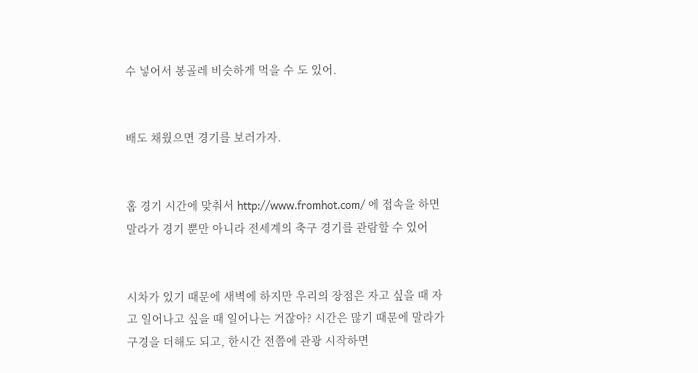수 넣어서 봉골레 비슷하게 먹을 수 도 있어.


배도 채웠으면 경기를 보러가자.


홈 경기 시간에 맞춰서 http://www.fromhot.com/ 에 접속을 하면 말라가 경기 뿐만 아니라 전세계의 축구 경기를 관람할 수 있어


시차가 있기 때문에 새벽에 하지만 우리의 장점은 자고 싶을 때 자고 일어나고 싶을 때 일어나는 거잖아? 시간은 많기 때문에 말라가 구경을 더해도 되고, 한시간 전쯤에 관광 시작하면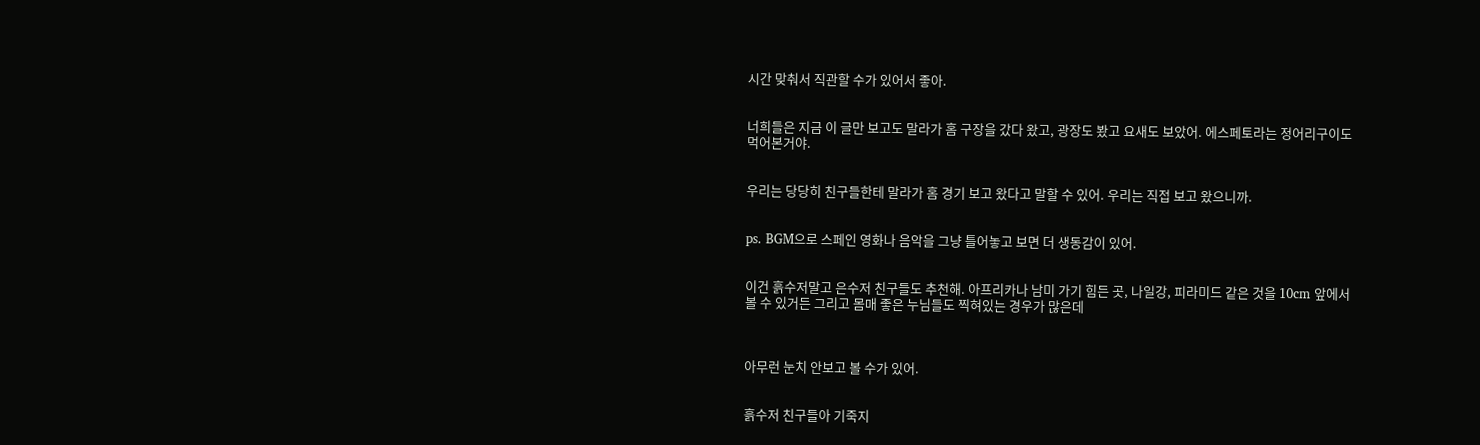시간 맞춰서 직관할 수가 있어서 좋아.


너희들은 지금 이 글만 보고도 말라가 홈 구장을 갔다 왔고, 광장도 봤고 요새도 보았어. 에스페토라는 정어리구이도 먹어본거야.


우리는 당당히 친구들한테 말라가 홈 경기 보고 왔다고 말할 수 있어. 우리는 직접 보고 왔으니까.


ps. BGM으로 스페인 영화나 음악을 그냥 틀어놓고 보면 더 생동감이 있어.


이건 흙수저말고 은수저 친구들도 추천해. 아프리카나 남미 가기 힘든 곳, 나일강, 피라미드 같은 것을 10cm 앞에서 볼 수 있거든 그리고 몸매 좋은 누님들도 찍혀있는 경우가 많은데



아무런 눈치 안보고 볼 수가 있어.


흙수저 친구들아 기죽지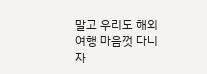말고 우리도 해외여행 마음껏 다니자